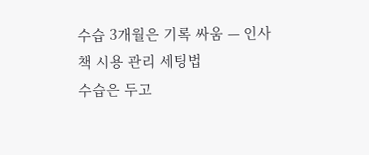수습 3개월은 기록 싸움 — 인사책 시용 관리 세팅법
수습은 두고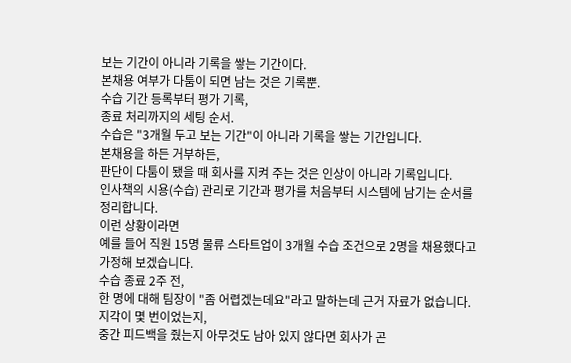보는 기간이 아니라 기록을 쌓는 기간이다.
본채용 여부가 다툼이 되면 남는 것은 기록뿐.
수습 기간 등록부터 평가 기록,
종료 처리까지의 세팅 순서.
수습은 "3개월 두고 보는 기간"이 아니라 기록을 쌓는 기간입니다.
본채용을 하든 거부하든,
판단이 다툼이 됐을 때 회사를 지켜 주는 것은 인상이 아니라 기록입니다.
인사책의 시용(수습) 관리로 기간과 평가를 처음부터 시스템에 남기는 순서를 정리합니다.
이런 상황이라면
예를 들어 직원 15명 물류 스타트업이 3개월 수습 조건으로 2명을 채용했다고 가정해 보겠습니다.
수습 종료 2주 전,
한 명에 대해 팀장이 "좀 어렵겠는데요"라고 말하는데 근거 자료가 없습니다.
지각이 몇 번이었는지,
중간 피드백을 줬는지 아무것도 남아 있지 않다면 회사가 곤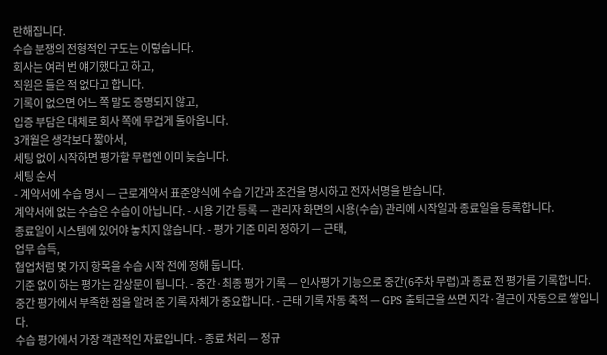란해집니다.
수습 분쟁의 전형적인 구도는 이렇습니다.
회사는 여러 번 얘기했다고 하고,
직원은 들은 적 없다고 합니다.
기록이 없으면 어느 쪽 말도 증명되지 않고,
입증 부담은 대체로 회사 쪽에 무겁게 돌아옵니다.
3개월은 생각보다 짧아서,
세팅 없이 시작하면 평가할 무렵엔 이미 늦습니다.
세팅 순서
- 계약서에 수습 명시 — 근로계약서 표준양식에 수습 기간과 조건을 명시하고 전자서명을 받습니다.
계약서에 없는 수습은 수습이 아닙니다. - 시용 기간 등록 — 관리자 화면의 시용(수습) 관리에 시작일과 종료일을 등록합니다.
종료일이 시스템에 있어야 놓치지 않습니다. - 평가 기준 미리 정하기 — 근태,
업무 습득,
협업처럼 몇 가지 항목을 수습 시작 전에 정해 둡니다.
기준 없이 하는 평가는 감상문이 됩니다. - 중간·최종 평가 기록 — 인사평가 기능으로 중간(6주차 무렵)과 종료 전 평가를 기록합니다.
중간 평가에서 부족한 점을 알려 준 기록 자체가 중요합니다. - 근태 기록 자동 축적 — GPS 출퇴근을 쓰면 지각·결근이 자동으로 쌓입니다.
수습 평가에서 가장 객관적인 자료입니다. - 종료 처리 — 정규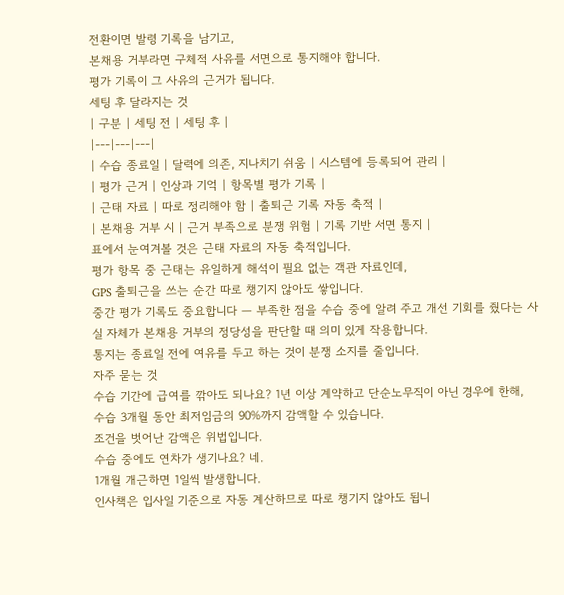전환이면 발령 기록을 남기고,
본채용 거부라면 구체적 사유를 서면으로 통지해야 합니다.
평가 기록이 그 사유의 근거가 됩니다.
세팅 후 달라지는 것
| 구분 | 세팅 전 | 세팅 후 |
|---|---|---|
| 수습 종료일 | 달력에 의존, 지나치기 쉬움 | 시스템에 등록되어 관리 |
| 평가 근거 | 인상과 기억 | 항목별 평가 기록 |
| 근태 자료 | 따로 정리해야 함 | 출퇴근 기록 자동 축적 |
| 본채용 거부 시 | 근거 부족으로 분쟁 위험 | 기록 기반 서면 통지 |
표에서 눈여겨볼 것은 근태 자료의 자동 축적입니다.
평가 항목 중 근태는 유일하게 해석이 필요 없는 객관 자료인데,
GPS 출퇴근을 쓰는 순간 따로 챙기지 않아도 쌓입니다.
중간 평가 기록도 중요합니다 — 부족한 점을 수습 중에 알려 주고 개선 기회를 줬다는 사실 자체가 본채용 거부의 정당성을 판단할 때 의미 있게 작용합니다.
통지는 종료일 전에 여유를 두고 하는 것이 분쟁 소지를 줄입니다.
자주 묻는 것
수습 기간에 급여를 깎아도 되나요? 1년 이상 계약하고 단순노무직이 아닌 경우에 한해,
수습 3개월 동안 최저임금의 90%까지 감액할 수 있습니다.
조건을 벗어난 감액은 위법입니다.
수습 중에도 연차가 생기나요? 네.
1개월 개근하면 1일씩 발생합니다.
인사책은 입사일 기준으로 자동 계산하므로 따로 챙기지 않아도 됩니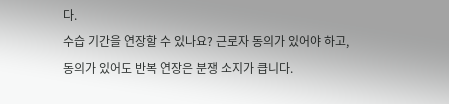다.
수습 기간을 연장할 수 있나요? 근로자 동의가 있어야 하고,
동의가 있어도 반복 연장은 분쟁 소지가 큽니다.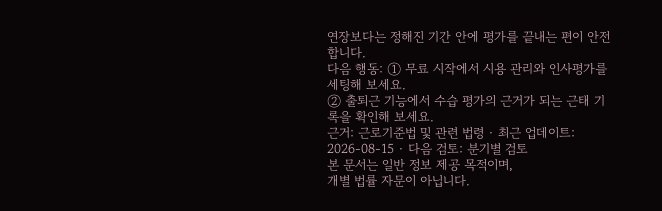연장보다는 정해진 기간 안에 평가를 끝내는 편이 안전합니다.
다음 행동: ① 무료 시작에서 시용 관리와 인사평가를 세팅해 보세요.
② 출퇴근 기능에서 수습 평가의 근거가 되는 근태 기록을 확인해 보세요.
근거: 근로기준법 및 관련 법령 · 최근 업데이트: 2026-08-15 · 다음 검토: 분기별 검토
본 문서는 일반 정보 제공 목적이며,
개별 법률 자문이 아닙니다.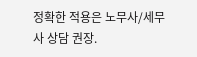정확한 적용은 노무사/세무사 상담 권장.